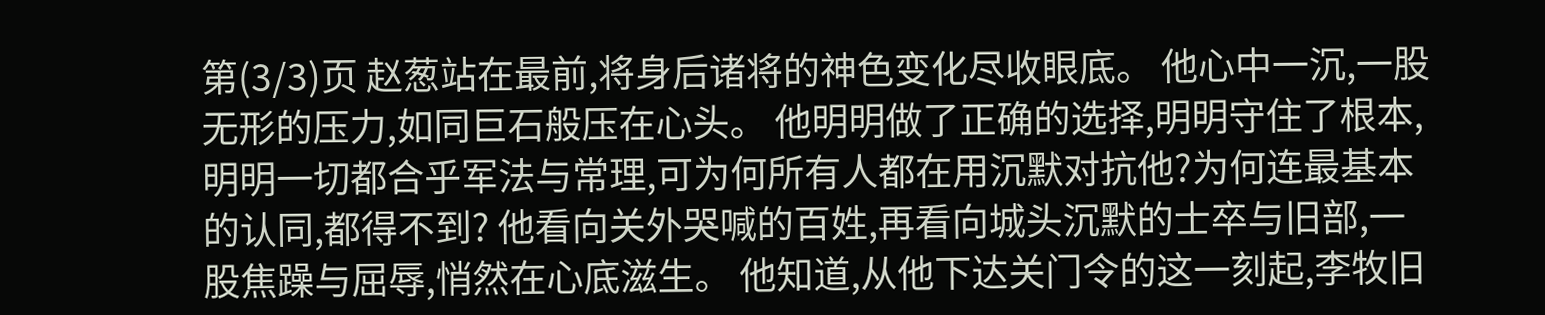第(3/3)页 赵葱站在最前,将身后诸将的神色变化尽收眼底。 他心中一沉,一股无形的压力,如同巨石般压在心头。 他明明做了正确的选择,明明守住了根本,明明一切都合乎军法与常理,可为何所有人都在用沉默对抗他?为何连最基本的认同,都得不到? 他看向关外哭喊的百姓,再看向城头沉默的士卒与旧部,一股焦躁与屈辱,悄然在心底滋生。 他知道,从他下达关门令的这一刻起,李牧旧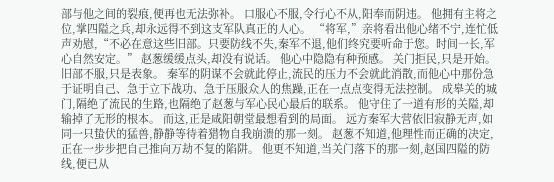部与他之间的裂痕,便再也无法弥补。 口服心不服,令行心不从,阳奉而阴违。 他拥有主将之位,掌四隘之兵,却永远得不到这支军队真正的人心。 “将军,”亲将看出他心绪不宁,连忙低声劝慰,“不必在意这些旧部。只要防线不失,秦军不退,他们终究要听命于您。时间一长,军心自然安定。” 赵葱缓缓点头,却没有说话。 他心中隐隐有种预感。 关门拒民,只是开始。 旧部不服,只是表象。 秦军的阴谋不会就此停止,流民的压力不会就此消散,而他心中那份急于证明自己、急于立下战功、急于压服众人的焦躁,正在一点点变得无法控制。 成皋关的城门,隔绝了流民的生路,也隔绝了赵葱与军心民心最后的联系。 他守住了一道有形的关隘,却输掉了无形的根本。 而这,正是咸阳朝堂最想看到的局面。 远方秦军大营依旧寂静无声,如同一只蛰伏的猛兽,静静等待着猎物自我崩溃的那一刻。 赵葱不知道,他理性而正确的决定,正在一步步把自己推向万劫不复的陷阱。 他更不知道,当关门落下的那一刻,赵国四隘的防线,便已从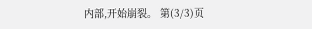内部,开始崩裂。 第(3/3)页